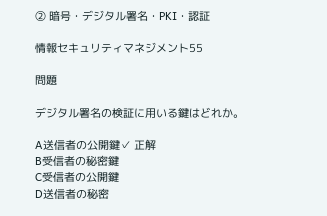② 暗号・デジタル署名・PKI・認証

情報セキュリティマネジメント55

問題

デジタル署名の検証に用いる鍵はどれか。

A送信者の公開鍵✓ 正解
B受信者の秘密鍵
C受信者の公開鍵
D送信者の秘密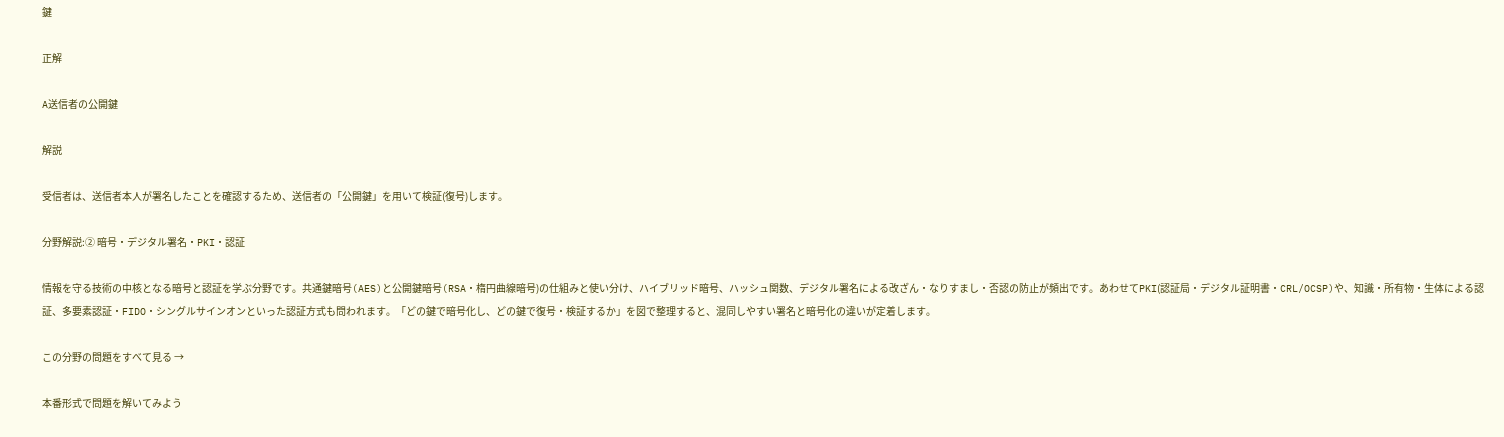鍵

正解

A送信者の公開鍵

解説

受信者は、送信者本人が署名したことを確認するため、送信者の「公開鍵」を用いて検証(復号)します。

分野解説:② 暗号・デジタル署名・PKI・認証

情報を守る技術の中核となる暗号と認証を学ぶ分野です。共通鍵暗号(AES)と公開鍵暗号(RSA・楕円曲線暗号)の仕組みと使い分け、ハイブリッド暗号、ハッシュ関数、デジタル署名による改ざん・なりすまし・否認の防止が頻出です。あわせてPKI(認証局・デジタル証明書・CRL/OCSP)や、知識・所有物・生体による認証、多要素認証・FIDO・シングルサインオンといった認証方式も問われます。「どの鍵で暗号化し、どの鍵で復号・検証するか」を図で整理すると、混同しやすい署名と暗号化の違いが定着します。

この分野の問題をすべて見る →

本番形式で問題を解いてみよう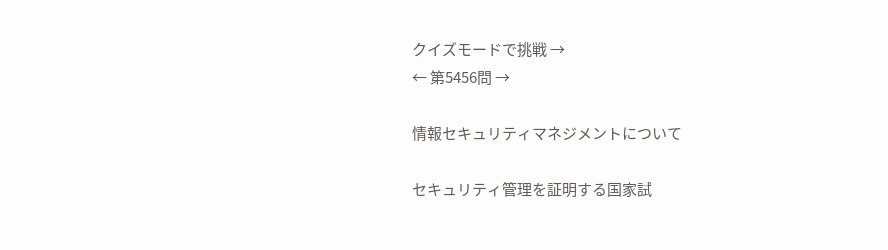クイズモードで挑戦 →
← 第5456問 →

情報セキュリティマネジメントについて

セキュリティ管理を証明する国家試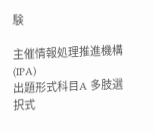験

主催情報処理推進機構(IPA)
出題形式科目A 多肢選択式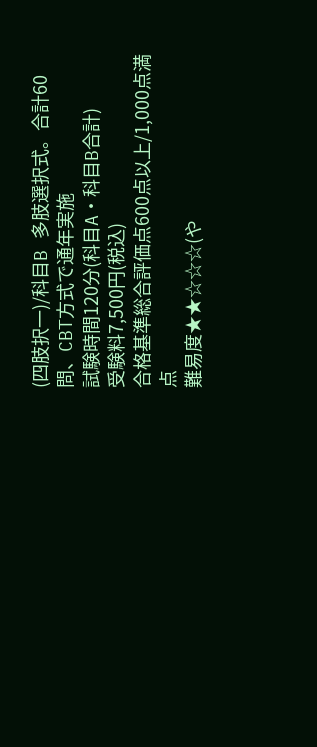(四肢択一)/科目B 多肢選択式。合計60問、CBT方式で通年実施
試験時間120分(科目A・科目B合計)
受験料7,500円(税込)
合格基準総合評価点600点以上/1,000点満点
難易度★★☆☆☆(や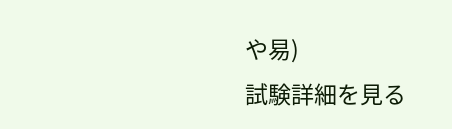や易)
試験詳細を見る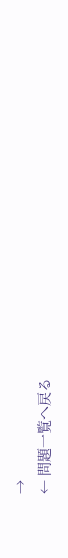→
← 問題一覧へ戻る